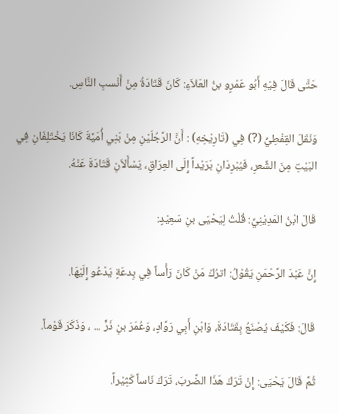حَتَّى قَالَ فِيْهِ أَبُو عَمْرٍو بنُ العَلاَءِ: كَانَ قَتَادَةُ مِنْ أَنْسبِ النَّاسِ.

وَنَقَلَ القِفْطِيُّ (?) فِي (تَارِيْخِهِ) : أَنَّ الرَّجُلَيْنِ مِنْ بَنِي أُمَيَّةَ كَانَا يَخْتَلِفَانِ فِي البَيْتِ مِنَ الشِّعرِ، فَيُبْرِدَانِ بَرَيْداً إِلَى العِرَاقِ، يَسْأَلاَنِ قَتَادَةَ عَنْهُ.

قَالَ ابْنُ المَدِيْنِيِّ: قُلْتُ لِيَحْيَى بنِ سَعِيْدٍ:

إِنَّ عَبْدَ الرَّحْمَنِ يَقُوْلُ: اترُكْ مَنْ كَانَ رَأْساً فِي بِدعَةٍ يَدْعُو إِلَيْهَا.

قَالَ: فَكَيْفَ يُصْنَعُ بِقَتَادَةَ، وَابْنِ أَبِي رَوَّادٍ، وَعُمَرَ بنِ ذَرٍّ ... ، وَذَكَرَ قَوْماً.

ثُمَّ قَالَ يَحْيَى: إِنْ تَرَكَ هَذَا الضَّربَ، تَرَكَ نَاساً كَثِيْراً.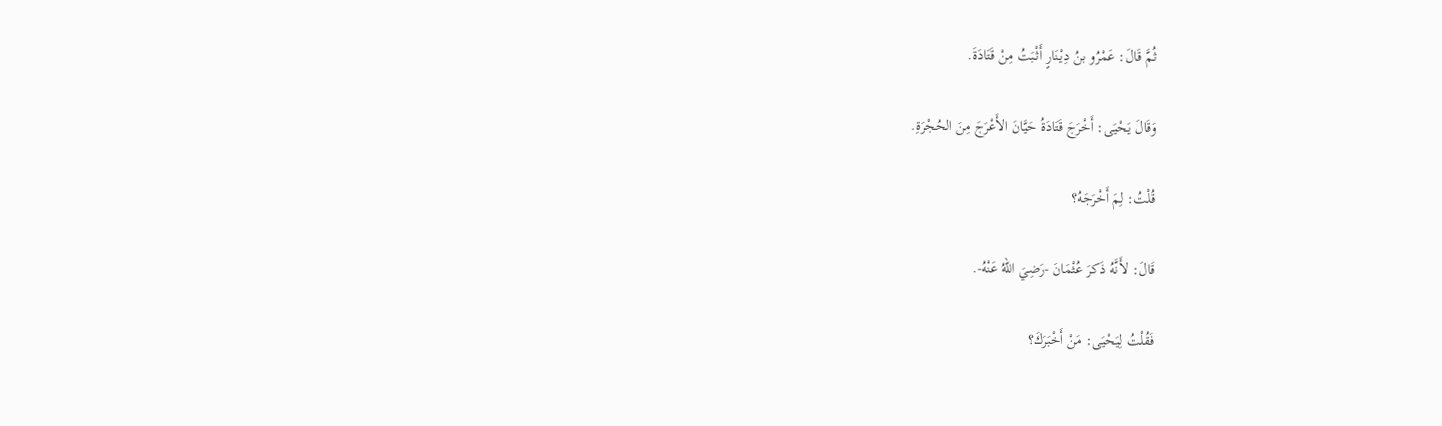ثُمَّ قَالَ: عَمْرُو بنُ دِيْنَارٍ أَثْبَتُ مِنْ قَتَادَةَ.

وَقَالَ يَحْيَى: أَخْرَجَ قَتَادَةُ حَيَّانَ الأَعْرَجَ مِنَ الحُجْرَةِ.

قُلْتُ: لِمَ أَخْرَجَهُ؟

قَالَ: لأَنَّهُ ذَكرَ عُثْمَانَ -رَضِيَ اللهُ عَنْهُ-.

فَقُلْتُ لِيَحْيَى: مَنْ أَخْبَرَكَ؟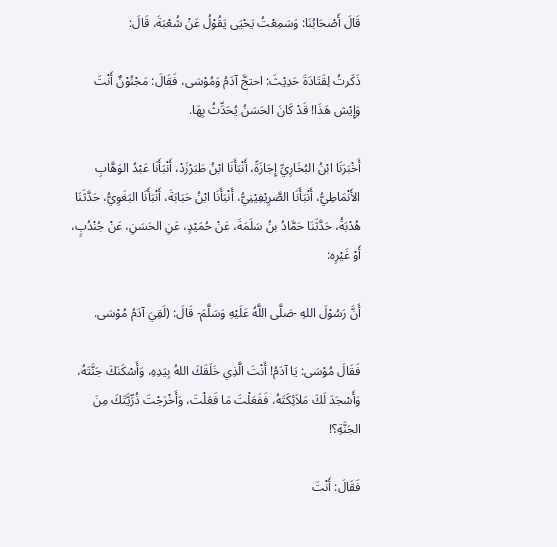قَالَ أَصْحَابُنَا: وَسَمِعْتُ يَحْيَى يَقُوْلُ عَنْ شُعْبَةَ، قَالَ:

ذَكَرتُ لِقَتَادَةَ حَدِيْثَ: احتجَّ آدَمُ وَمُوْسَى، فَقَالَ: مَجْنُوْنٌ أَنْتَ وَإِيْش هَذَا! قَدْ كَانَ الحَسَنُ يُحَدِّثُ بِهَا.

أَخْبَرَنَا ابْنُ البُخَارِيِّ إِجَازَةً، أَنْبَأَنَا ابْنُ طَبَرْزَدْ، أَنْبَأَنَا عَبْدُ الوَهَّابِ الأَنْمَاطِيُّ، أَنْبَأَنَا الصَّرِيْفِيْنِيُّ، أَنْبَأَنَا ابْنُ حَبَابَةَ، أَنْبَأَنَا البَغَوِيُّ، حَدَّثَنَا هُدْبَةُ، حَدَّثَنَا حَمَّادُ بنُ سَلَمَةَ، عَنْ حُمَيْدٍ، عَنِ الحَسَنِ، عَنْ جُنْدُبٍ، أَوْ غَيْرِه:

أَنَّ رَسُوْلَ اللهِ -صَلَّى اللَّهُ عَلَيْهِ وَسَلَّمَ- قَالَ: (لَقِيَ آدَمُ مُوْسَى.

فَقَالَ مُوْسَى: يَا آدَمُ! أَنْتَ الَّذِي خَلَقَكَ اللهُ بِيَدِهِ، وَأَسْكَنَكَ جَنَّتَهُ، وَأَسْجَدَ لَكَ مَلاَئِكَتَهُ، فَفَعَلْتَ مَا فَعَلْتَ، وَأَخْرَجْتَ ذُرِّيَّتَكَ مِنَ الجَنَّةِ؟!

فَقَالَ: أَنْتَ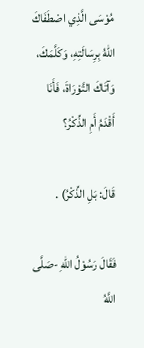مُوْسَى الَّذِي اصْطَفَاكَ اللهُ بِرِسَالَتِهِ، وَكَلَّمَكَ، وَآتَاكَ التَّوْرَاةَ، فَأَنَا أَقْدَمُ أَمِ الذِّكْرُ؟

قَالَ: بَلِ الذِّكْرُ) .

فَقَالَ رَسُوْلُ اللهِ -صَلَّى اللَّهُ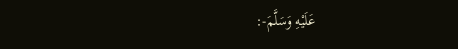عَلَيْهِ وَسَلَّمَ-: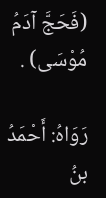(فَحَجَّ آدَمُ مُوْسَى) .

رَوَاهُ: أَحْمَدُ بنُ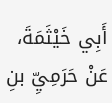أَبِي خَيْثَمَةَ، عَنْ حَرَمِيِّ بنِ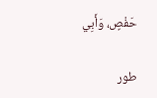حَفْصٍ، وَأَبِي

طور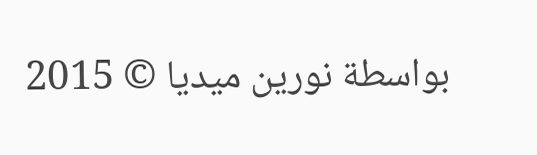بواسطة نورين ميديا © 2015